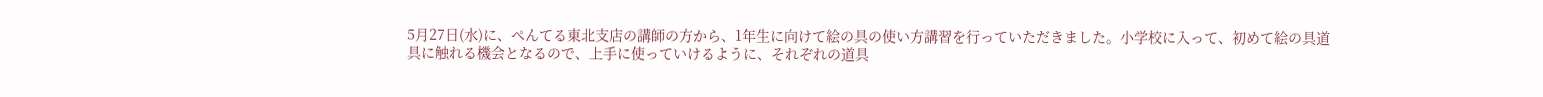5月27日(水)に、ぺんてる東北支店の講師の方から、1年生に向けて絵の具の使い方講習を行っていただきました。小学校に入って、初めて絵の具道具に触れる機会となるので、上手に使っていけるように、それぞれの道具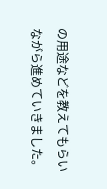の用途などを教えてもらいながら進めていきました。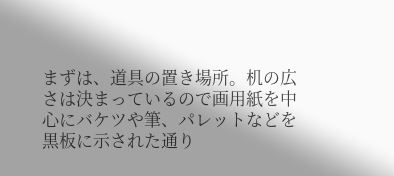まずは、道具の置き場所。机の広さは決まっているので画用紙を中心にバケツや筆、パレットなどを黒板に示された通り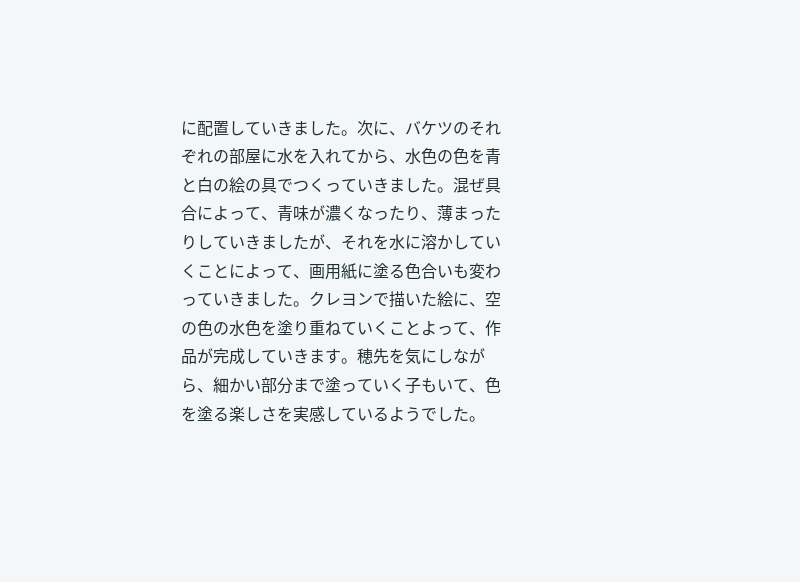に配置していきました。次に、バケツのそれぞれの部屋に水を入れてから、水色の色を青と白の絵の具でつくっていきました。混ぜ具合によって、青味が濃くなったり、薄まったりしていきましたが、それを水に溶かしていくことによって、画用紙に塗る色合いも変わっていきました。クレヨンで描いた絵に、空の色の水色を塗り重ねていくことよって、作品が完成していきます。穂先を気にしながら、細かい部分まで塗っていく子もいて、色を塗る楽しさを実感しているようでした。